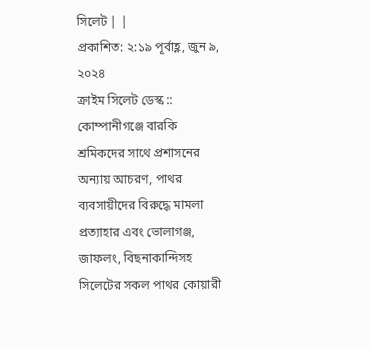সিলেট | |
প্রকাশিত: ২:১৯ পূর্বাহ্ণ, জুন ৯, ২০২৪
ক্রাইম সিলেট ডেস্ক :: কোম্পানীগঞ্জে বারকি শ্রমিকদের সাথে প্রশাসনের অন্যায় আচরণ, পাথর ব্যবসায়ীদের বিরুদ্ধে মামলা প্রত্যাহার এবং ভোলাগঞ্জ, জাফলং, বিছনাকান্দিসহ সিলেটের সকল পাথর কোয়ারী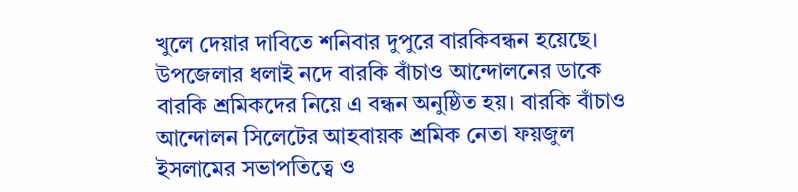খুলে দেয়ার দাবিতে শনিবার দুপুরে বারকিবন্ধন হয়েছে। উপজেলার ধলাই নদে বারকি বাঁচাও আন্দোলনের ডাকে বারকি শ্রমিকদের নিয়ে এ বন্ধন অনুষ্ঠিত হয়। বারকি বাঁচাও আন্দোলন সিলেটের আহবায়ক শ্রমিক নেতা ফয়জুল ইসলামের সভাপতিত্বে ও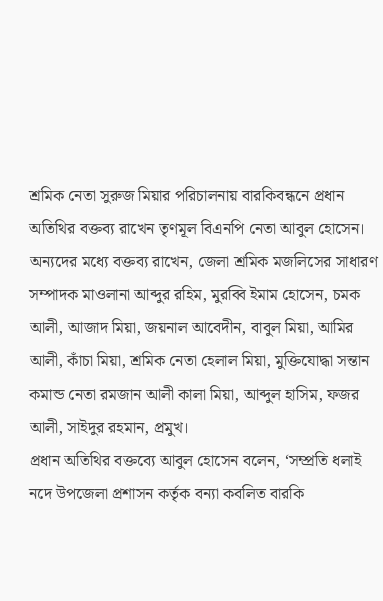শ্রমিক নেতা সুরুজ মিয়ার পরিচালনায় বারকিবন্ধনে প্রধান অতিথির বক্তব্য রাখেন তৃণমূল বিএনপি নেতা আবুল হোসেন।
অন্যদের মধ্যে বক্তব্য রাখেন, জেলা শ্রমিক মজলিসের সাধারণ সম্পাদক মাওলানা আব্দুর রহিম, মুরব্বি ইমাম হোসেন, চমক আলী, আজাদ মিয়া, জয়নাল আবেদীন, বাবুল মিয়া, আমির আলী, কাঁচা মিয়া, শ্রমিক নেতা হেলাল মিয়া, মুক্তিযোদ্ধা সন্তান কমান্ড নেতা রমজান আলী কালা মিয়া, আব্দুল হাসিম, ফজর আলী, সাইদুর রহমান, প্রমুখ।
প্রধান অতিথির বক্তব্যে আবুল হোসেন বলেন, ‘সম্প্রতি ধলাই নদে উপজেলা প্রশাসন কর্তৃক বন্যা কবলিত বারকি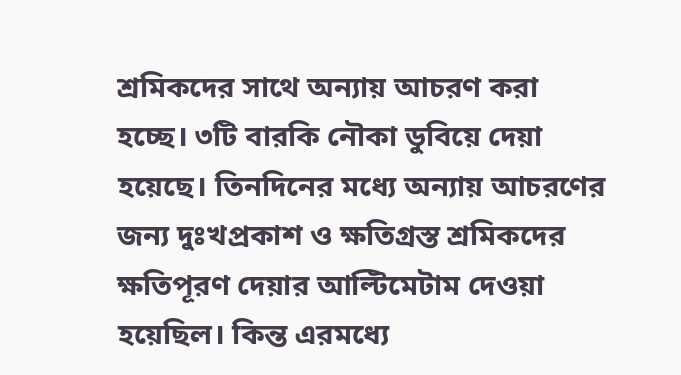শ্রমিকদের সাথে অন্যায় আচরণ করা হচ্ছে। ৩টি বারকি নৌকা ডুবিয়ে দেয়া হয়েছে। তিনদিনের মধ্যে অন্যায় আচরণের জন্য দুঃখপ্রকাশ ও ক্ষতিগ্রস্ত শ্রমিকদের ক্ষতিপূরণ দেয়ার আল্টিমেটাম দেওয়া হয়েছিল। কিন্ত এরমধ্যে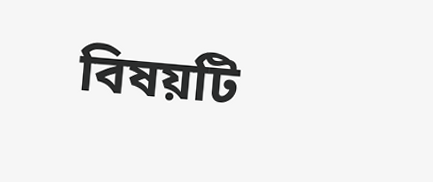বিষয়টি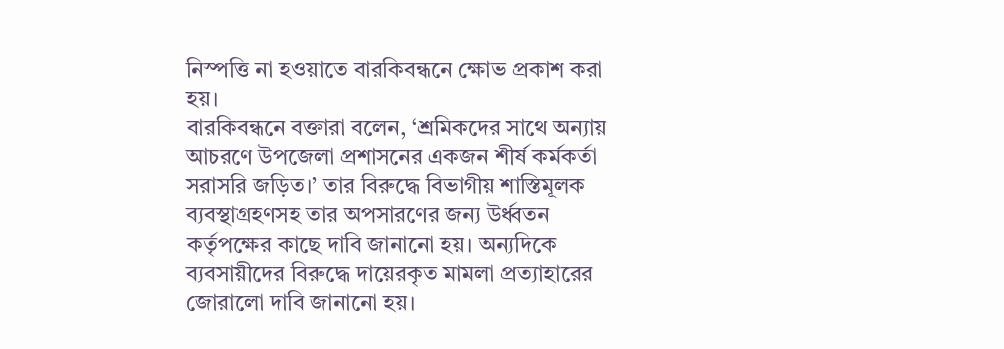নিস্পত্তি না হওয়াতে বারকিবন্ধনে ক্ষোভ প্রকাশ করা হয়।
বারকিবন্ধনে বক্তারা বলেন, ‘শ্রমিকদের সাথে অন্যায় আচরণে উপজেলা প্রশাসনের একজন শীর্ষ কর্মকর্তা সরাসরি জড়িত।’ তার বিরুদ্ধে বিভাগীয় শাস্তিমূলক ব্যবস্থাগ্রহণসহ তার অপসারণের জন্য উর্ধ্বতন কর্তৃপক্ষের কাছে দাবি জানানো হয়। অন্যদিকে ব্যবসায়ীদের বিরুদ্ধে দায়েরকৃত মামলা প্রত্যাহারের জোরালো দাবি জানানো হয়।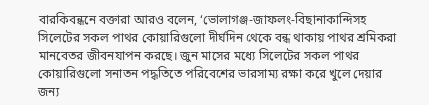বারকিবন্ধনে বক্তারা আরও বলেন, ‘ভোলাগঞ্জ-জাফলং-বিছানাকান্দিসহ সিলেটের সকল পাথর কোয়ারিগুলো দীর্ঘদিন থেকে বন্ধ থাকায় পাথর শ্রমিকরা মানবেতর জীবনযাপন করছে। জুন মাসের মধ্যে সিলেটের সকল পাথর কোয়ারিগুলো সনাতন পদ্ধতিতে পরিবেশের ভারসাম্য রক্ষা করে খুলে দেয়ার জন্য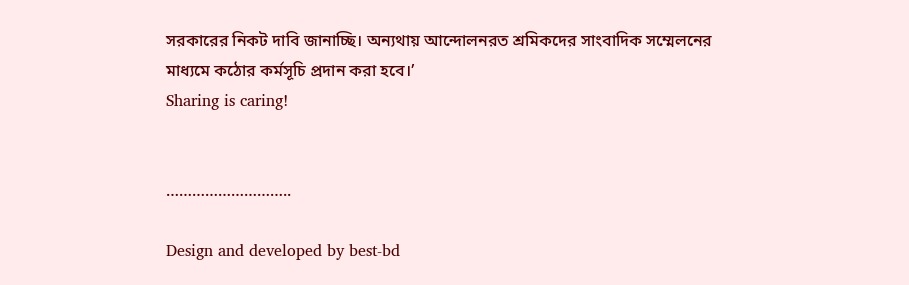সরকারের নিকট দাবি জানাচ্ছি। অন্যথায় আন্দোলনরত শ্রমিকদের সাংবাদিক সম্মেলনের মাধ্যমে কঠোর কর্মসূচি প্রদান করা হবে।’
Sharing is caring!


………………………..

Design and developed by best-bd